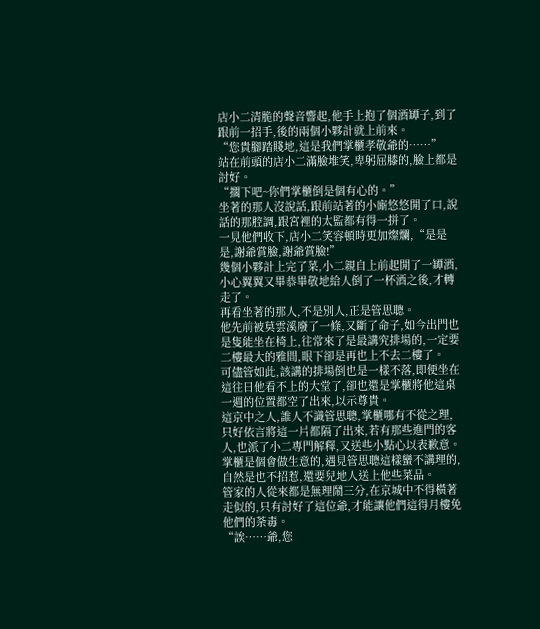店小二清脆的聲音響起,他手上抱了個酒罈子,到了跟前一招手,後的兩個小夥計就上前來。
“您貴腳踏賤地,這是我們掌櫃孝敬爺的……”
站在前頭的店小二滿臉堆笑,卑躬屈膝的,臉上都是討好。
“擱下吧~你們掌櫃倒是個有心的。”
坐著的那人沒說話,跟前站著的小廝悠悠開了口,說話的那腔調,跟宮裡的太監都有得一拼了。
一見他們收下,店小二笑容頓時更加燦爛,“是是是,謝爺賞臉,謝爺賞臉!”
幾個小夥計上完了菜,小二親自上前起開了一罈酒,小心翼翼又畢恭畢敬地給人倒了一杯酒之後,才轉走了。
再看坐著的那人,不是別人,正是管思聰。
他先前被莫雲溪廢了一條,又斷了命子,如今出門也是隻能坐在椅上,往常來了是最講究排場的,一定要二樓最大的雅間,眼下卻是再也上不去二樓了。
可儘管如此,該講的排場倒也是一樣不落,即便坐在這往日他看不上的大堂了,卻也還是掌櫃將他這桌一週的位置都空了出來,以示尊貴。
這京中之人,誰人不識管思聰,掌櫃哪有不從之理,只好依言將這一片都隔了出來,若有那些進門的客人,也派了小二專門解釋,又送些小點心以表歉意。
掌櫃是個會做生意的,遇見管思聰這樣蠻不講理的,自然是也不招惹,還要兒地人送上他些菜品。
管家的人從來都是無理鬧三分,在京城中不得橫著走似的,只有討好了這位爺,才能讓他們這得月樓免他們的荼毒。
“誒……爺,您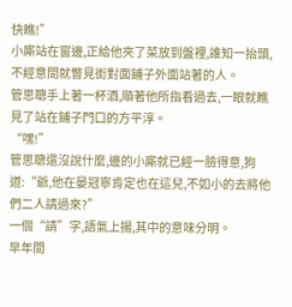快瞧!”
小廝站在窗邊,正給他夾了菜放到盤裡,誰知一抬頭,不經意間就瞥見街對面鋪子外面站著的人。
管思聰手上著一杯酒,順著他所指看過去,一眼就瞧見了站在鋪子門口的方平淳。
“嘿!”
管思聰還沒說什麼,邊的小廝就已經一臉得意,狗道:“爺,他在晏冠寧肯定也在這兒,不如小的去將他們二人請過來?”
一個“請”字,語氣上揚,其中的意味分明。
早年間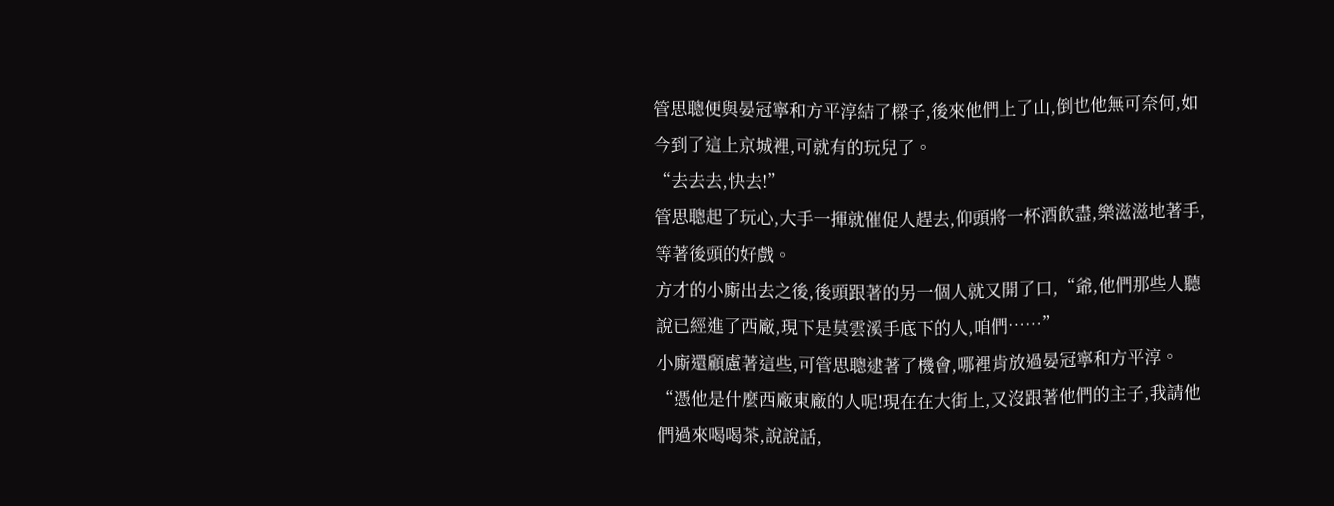管思聰便與晏冠寧和方平淳結了樑子,後來他們上了山,倒也他無可奈何,如今到了這上京城裡,可就有的玩兒了。
“去去去,快去!”
管思聰起了玩心,大手一揮就催促人趕去,仰頭將一杯酒飲盡,樂滋滋地著手,等著後頭的好戲。
方才的小廝出去之後,後頭跟著的另一個人就又開了口,“爺,他們那些人聽說已經進了西廠,現下是莫雲溪手底下的人,咱們……”
小廝還顧慮著這些,可管思聰逮著了機會,哪裡肯放過晏冠寧和方平淳。
“憑他是什麼西廠東廠的人呢!現在在大街上,又沒跟著他們的主子,我請他們過來喝喝茶,說說話,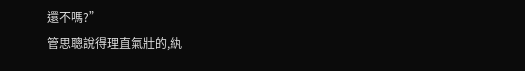還不嗎?”
管思聰說得理直氣壯的,紈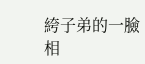絝子弟的一臉相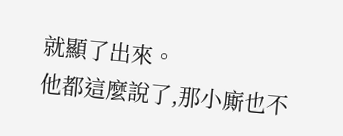就顯了出來。
他都這麼說了,那小廝也不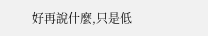好再說什麼,只是低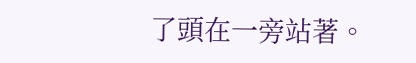了頭在一旁站著。